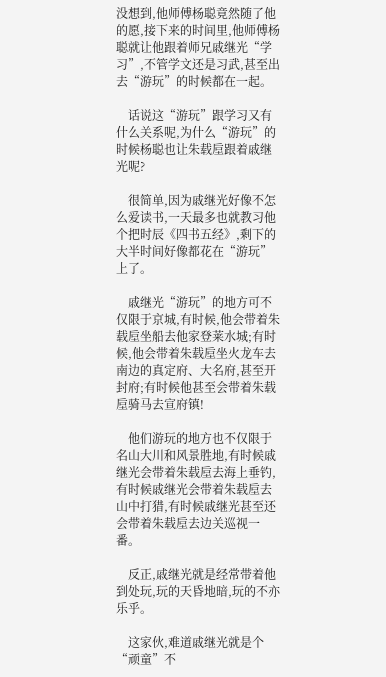没想到,他师傅杨聪竟然随了他的愿,接下来的时间里,他师傅杨聪就让他跟着师兄戚继光“学习”,不管学文还是习武,甚至出去“游玩”的时候都在一起。

    话说这“游玩”跟学习又有什么关系呢,为什么“游玩”的时候杨聪也让朱载垕跟着戚继光呢?

    很简单,因为戚继光好像不怎么爱读书,一天最多也就教习他个把时辰《四书五经》,剩下的大半时间好像都花在“游玩”上了。

    戚继光“游玩”的地方可不仅限于京城,有时候,他会带着朱载垕坐船去他家登莱水城;有时候,他会带着朱载垕坐火龙车去南边的真定府、大名府,甚至开封府;有时候他甚至会带着朱载垕骑马去宣府镇!

    他们游玩的地方也不仅限于名山大川和风景胜地,有时候戚继光会带着朱载垕去海上垂钓,有时候戚继光会带着朱载垕去山中打猎,有时候戚继光甚至还会带着朱载垕去边关巡视一番。

    反正,戚继光就是经常带着他到处玩,玩的天昏地暗,玩的不亦乐乎。

    这家伙,难道戚继光就是个“顽童”不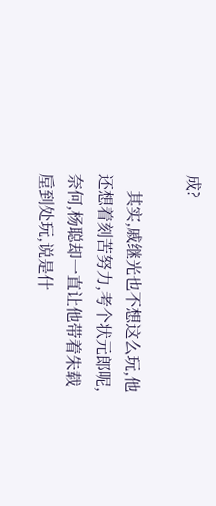成?

    其实,戚继光也不想这么玩,他还想着刻苦努力,考个状元郎呢,奈何,杨聪却一直让他带着朱载垕到处玩,说是什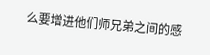么要增进他们师兄弟之间的感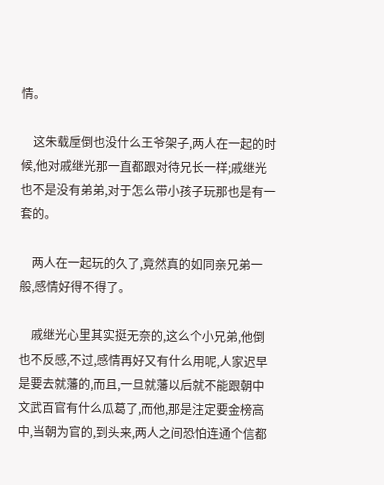情。

    这朱载垕倒也没什么王爷架子,两人在一起的时候,他对戚继光那一直都跟对待兄长一样;戚继光也不是没有弟弟,对于怎么带小孩子玩那也是有一套的。

    两人在一起玩的久了,竟然真的如同亲兄弟一般,感情好得不得了。

    戚继光心里其实挺无奈的,这么个小兄弟,他倒也不反感,不过,感情再好又有什么用呢,人家迟早是要去就藩的,而且,一旦就藩以后就不能跟朝中文武百官有什么瓜葛了,而他,那是注定要金榜高中,当朝为官的,到头来,两人之间恐怕连通个信都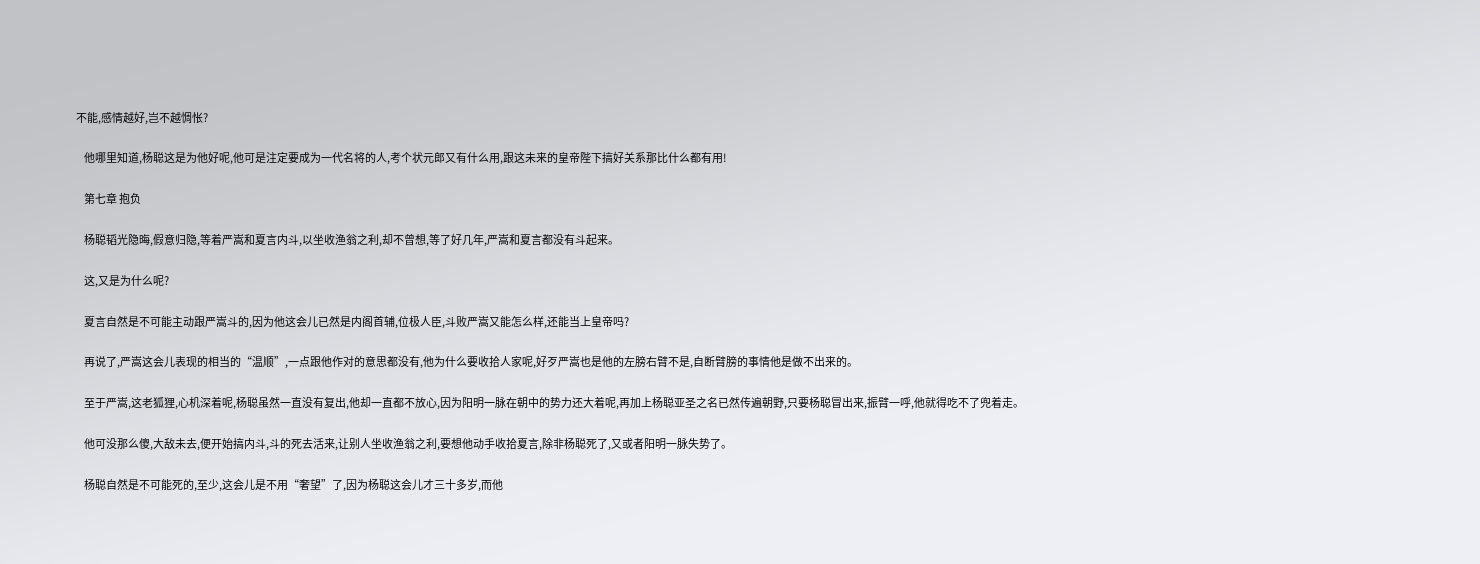不能,感情越好,岂不越惆怅?

    他哪里知道,杨聪这是为他好呢,他可是注定要成为一代名将的人,考个状元郎又有什么用,跟这未来的皇帝陛下搞好关系那比什么都有用!

    第七章 抱负

    杨聪韬光隐晦,假意归隐,等着严嵩和夏言内斗,以坐收渔翁之利,却不曾想,等了好几年,严嵩和夏言都没有斗起来。

    这,又是为什么呢?

    夏言自然是不可能主动跟严嵩斗的,因为他这会儿已然是内阁首辅,位极人臣,斗败严嵩又能怎么样,还能当上皇帝吗?

    再说了,严嵩这会儿表现的相当的“温顺”,一点跟他作对的意思都没有,他为什么要收拾人家呢,好歹严嵩也是他的左膀右臂不是,自断臂膀的事情他是做不出来的。

    至于严嵩,这老狐狸,心机深着呢,杨聪虽然一直没有复出,他却一直都不放心,因为阳明一脉在朝中的势力还大着呢,再加上杨聪亚圣之名已然传遍朝野,只要杨聪冒出来,振臂一呼,他就得吃不了兜着走。

    他可没那么傻,大敌未去,便开始搞内斗,斗的死去活来,让别人坐收渔翁之利,要想他动手收拾夏言,除非杨聪死了,又或者阳明一脉失势了。

    杨聪自然是不可能死的,至少,这会儿是不用“奢望”了,因为杨聪这会儿才三十多岁,而他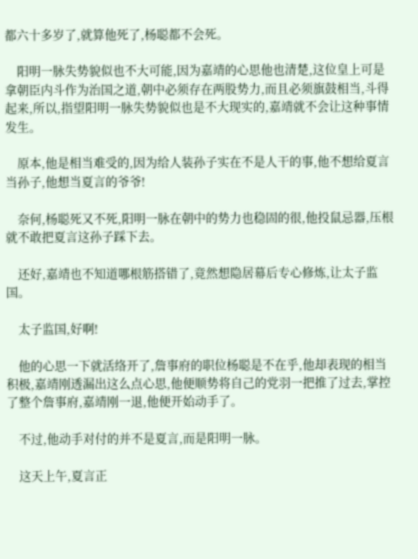都六十多岁了,就算他死了,杨聪都不会死。

    阳明一脉失势貌似也不大可能,因为嘉靖的心思他也清楚,这位皇上可是拿朝臣内斗作为治国之道,朝中必须存在两股势力,而且必须旗鼓相当,斗得起来,所以,指望阳明一脉失势貌似也是不大现实的,嘉靖就不会让这种事情发生。

    原本,他是相当难受的,因为给人装孙子实在不是人干的事,他不想给夏言当孙子,他想当夏言的爷爷!

    奈何,杨聪死又不死,阳明一脉在朝中的势力也稳固的很,他投鼠忌器,压根就不敢把夏言这孙子踩下去。

    还好,嘉靖也不知道哪根筋搭错了,竟然想隐居幕后专心修炼,让太子监国。

    太子监国,好啊!

    他的心思一下就活络开了,詹事府的职位杨聪是不在乎,他却表现的相当积极,嘉靖刚透漏出这么点心思,他便顺势将自己的党羽一把推了过去,掌控了整个詹事府,嘉靖刚一退,他便开始动手了。

    不过,他动手对付的并不是夏言,而是阳明一脉。

    这天上午,夏言正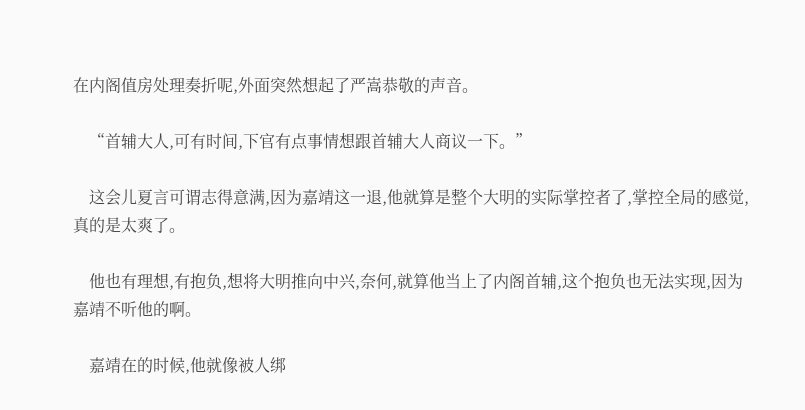在内阁值房处理奏折呢,外面突然想起了严嵩恭敬的声音。

    “首辅大人,可有时间,下官有点事情想跟首辅大人商议一下。”

    这会儿夏言可谓志得意满,因为嘉靖这一退,他就算是整个大明的实际掌控者了,掌控全局的感觉,真的是太爽了。

    他也有理想,有抱负,想将大明推向中兴,奈何,就算他当上了内阁首辅,这个抱负也无法实现,因为嘉靖不听他的啊。

    嘉靖在的时候,他就像被人绑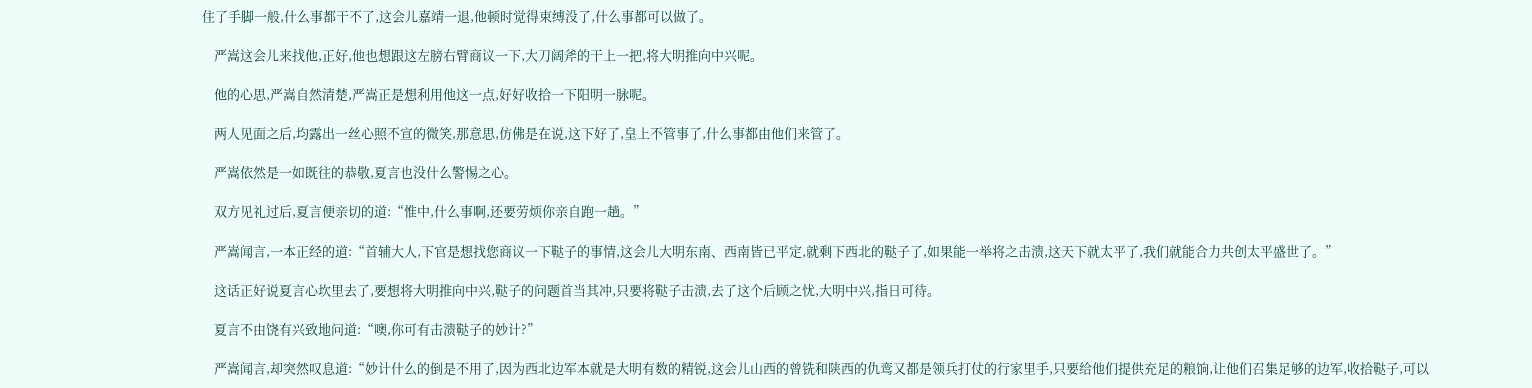住了手脚一般,什么事都干不了,这会儿嘉靖一退,他顿时觉得束缚没了,什么事都可以做了。

    严嵩这会儿来找他,正好,他也想跟这左膀右臂商议一下,大刀阔斧的干上一把,将大明推向中兴呢。

    他的心思,严嵩自然清楚,严嵩正是想利用他这一点,好好收拾一下阳明一脉呢。

    两人见面之后,均露出一丝心照不宣的微笑,那意思,仿佛是在说,这下好了,皇上不管事了,什么事都由他们来管了。

    严嵩依然是一如既往的恭敬,夏言也没什么警惕之心。

    双方见礼过后,夏言便亲切的道:“惟中,什么事啊,还要劳烦你亲自跑一趟。”

    严嵩闻言,一本正经的道:“首辅大人,下官是想找您商议一下鞑子的事情,这会儿大明东南、西南皆已平定,就剩下西北的鞑子了,如果能一举将之击溃,这天下就太平了,我们就能合力共创太平盛世了。”

    这话正好说夏言心坎里去了,要想将大明推向中兴,鞑子的问题首当其冲,只要将鞑子击溃,去了这个后顾之忧,大明中兴,指日可待。

    夏言不由饶有兴致地问道:“噢,你可有击溃鞑子的妙计?”

    严嵩闻言,却突然叹息道:“妙计什么的倒是不用了,因为西北边军本就是大明有数的精锐,这会儿山西的曾铣和陕西的仇鸾又都是领兵打仗的行家里手,只要给他们提供充足的粮饷,让他们召集足够的边军,收拾鞑子,可以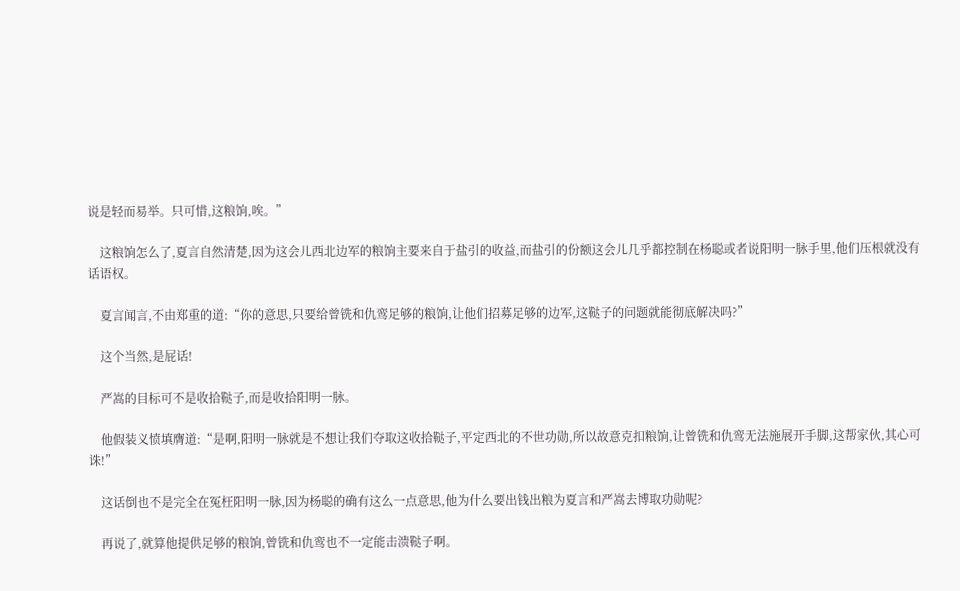说是轻而易举。只可惜,这粮饷,唉。”

    这粮饷怎么了,夏言自然清楚,因为这会儿西北边军的粮饷主要来自于盐引的收益,而盐引的份额这会儿几乎都控制在杨聪或者说阳明一脉手里,他们压根就没有话语权。

    夏言闻言,不由郑重的道:“你的意思,只要给曾铣和仇鸾足够的粮饷,让他们招募足够的边军,这鞑子的问题就能彻底解决吗?”

    这个当然,是屁话!

    严嵩的目标可不是收拾鞑子,而是收拾阳明一脉。

    他假装义愤填膺道:“是啊,阳明一脉就是不想让我们夺取这收拾鞑子,平定西北的不世功勋,所以故意克扣粮饷,让曾铣和仇鸾无法施展开手脚,这帮家伙,其心可诛!”

    这话倒也不是完全在冤枉阳明一脉,因为杨聪的确有这么一点意思,他为什么要出钱出粮为夏言和严嵩去博取功勋呢?

    再说了,就算他提供足够的粮饷,曾铣和仇鸾也不一定能击溃鞑子啊。